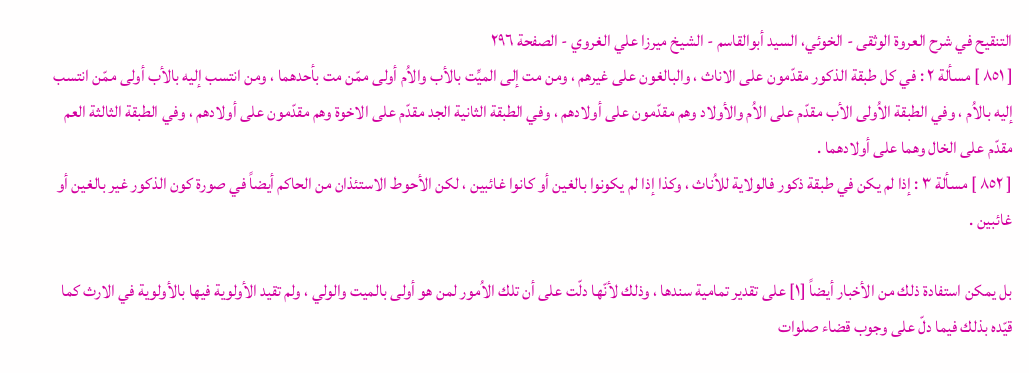التنقيح في شرح العروة الوثقى - الخوئي، السيد أبوالقاسم - الشيخ ميرزا علي الغروي - الصفحة ٢٩٦
[ ٨٥١ ] مسألة ٢ : في كل طبقة الذكور مقدّمون على الاناث ، والبالغون على غيرهم ، ومن مت إلى الميِّت بالأب والاُم أولى ممّن مت بأحدهما ، ومن انتسب إليه بالأب أولى ممّن انتسب إليه بالاُم ، وفي الطبقة الاُولى الأب مقدّم على الاُم والأولاد وهم مقدّمون على أولادهم ، وفي الطبقة الثانية الجد مقدّم على الاخوة وهم مقدّمون على أولادهم ، وفي الطبقة الثالثة العم مقدّم على الخال وهما على أولادهما .
[ ٨٥٢ ] مسألة ٣ : إذا لم يكن في طبقة ذكور فالولاية للاُناث ، وكذا إذا لم يكونوا بالغين أو كانوا غائبين ، لكن الأحوط الاستئذان من الحاكم أيضاً في صورة كون الذكور غير بالغين أو غائبين .

بل يمكن استفادة ذلك من الأخبار أيضاً [١] على تقدير تمامية سندها ، وذلك لأنّها دلّت على أن تلك الاُمور لمن هو أولى بالميت والولي ، ولم تقيد الأولوية فيها بالأولوية في الارث كما قيّده بذلك فيما دلّ على وجوب قضاء صلوات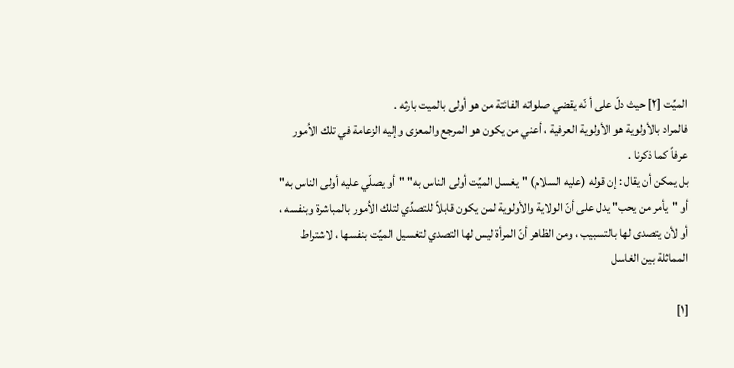الميِّت [٢] حيث دلّ على أ نّه يقضي صلواته الفائتة من هو أولى بالميت بارثه .
فالمراد بالأولوية هو الأولوية العرفية ، أعني من يكون هو المرجع والمعزى وإليه الزعامة في تلك الاُمور عرفاً كما ذكرنا .
بل يمكن أن يقال : إن قوله (عليه السلام) "يغسل الميِّت أولى الناس به" "أو يصلّي عليه أولى الناس به" أو "يأمر من يحب" يدل على أنّ الولاية والأولوية لمن يكون قابلاً للتصدِّي لتلك الاُمور بالمباشرة وبنفسه ، أو لأن يتصدى لها بالتسبيب ، ومن الظاهر أنّ المرأة ليس لها التصدي لتغسيل الميِّت بنفسها ، لاشتراط المماثلة بين الغاسل

[١]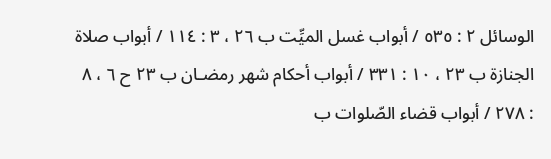الوسائل ٢ : ٥٣٥ / أبواب غسل الميِّت ب ٢٦ ، ٣ : ١١٤ / أبواب صلاة الجنازة ب ٢٣ ، ١٠ : ٣٣١ / أبواب أحكام شهر رمضـان ب ٢٣ ح ٦ ، ٨ : ٢٧٨ / أبواب قضاء الصّلوات ب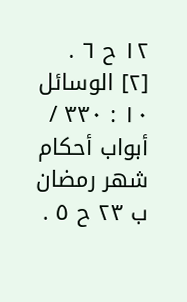١٢ ح ٦ .
[٢] الوسائل ١٠ : ٣٣٠ / أبواب أحكام شهر رمضان ب ٢٣ ح ٥ .